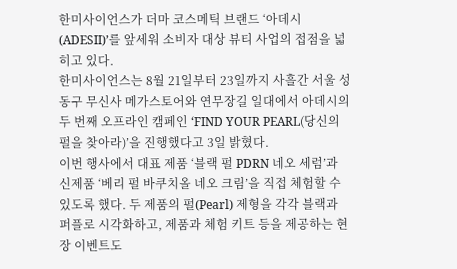한미사이언스가 더마 코스메틱 브랜드 ‘아데시(ADESII)’를 앞세워 소비자 대상 뷰티 사업의 접점을 넓히고 있다.
한미사이언스는 8월 21일부터 23일까지 사흘간 서울 성동구 무신사 메가스토어와 연무장길 일대에서 아데시의 두 번째 오프라인 캠페인 ‘FIND YOUR PEARL(당신의 펄을 찾아라)’을 진행했다고 3일 밝혔다.
이번 행사에서 대표 제품 ‘블랙 펄 PDRN 네오 세럼’과 신제품 ‘베리 펄 바쿠치올 네오 크림’을 직접 체험할 수 있도록 했다. 두 제품의 펄(Pearl) 제형을 각각 블랙과 퍼플로 시각화하고, 제품과 체험 키트 등을 제공하는 현장 이벤트도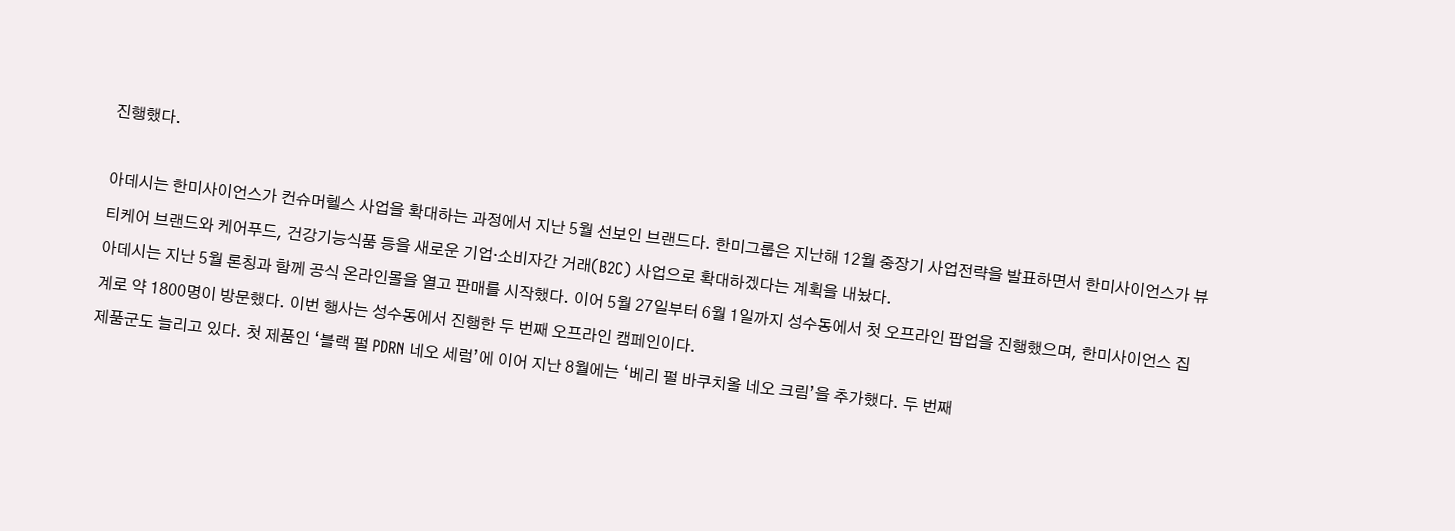진행했다.

아데시는 한미사이언스가 컨슈머헬스 사업을 확대하는 과정에서 지난 5월 선보인 브랜드다. 한미그룹은 지난해 12월 중장기 사업전략을 발표하면서 한미사이언스가 뷰티케어 브랜드와 케어푸드, 건강기능식품 등을 새로운 기업·소비자간 거래(B2C) 사업으로 확대하겠다는 계획을 내놨다.
아데시는 지난 5월 론칭과 함께 공식 온라인몰을 열고 판매를 시작했다. 이어 5월 27일부터 6월 1일까지 성수동에서 첫 오프라인 팝업을 진행했으며, 한미사이언스 집계로 약 1800명이 방문했다. 이번 행사는 성수동에서 진행한 두 번째 오프라인 캠페인이다.
제품군도 늘리고 있다. 첫 제품인 ‘블랙 펄 PDRN 네오 세럼’에 이어 지난 8월에는 ‘베리 펄 바쿠치올 네오 크림’을 추가했다. 두 번째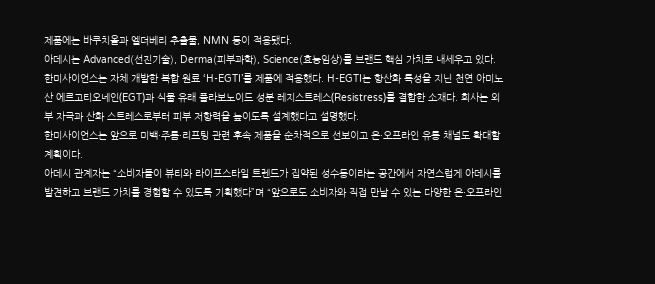제품에는 바쿠치올과 엘더베리 추출물, NMN 등이 적용됐다.
아데시는 Advanced(선진기술), Derma(피부과학), Science(효능임상)를 브랜드 핵심 가치로 내세우고 있다.
한미사이언스는 자체 개발한 복합 원료 ‘H-EGTI’를 제품에 적용했다. H-EGTI는 항산화 특성을 지닌 천연 아미노산 에르고티오네인(EGT)과 식물 유래 플라보노이드 성분 레지스트레스(Resistress)를 결합한 소재다. 회사는 외부 자극과 산화 스트레스로부터 피부 저항력을 높이도록 설계했다고 설명했다.
한미사이언스는 앞으로 미백·주름·리프팅 관련 후속 제품을 순차적으로 선보이고 온·오프라인 유통 채널도 확대할 계획이다.
아데시 관계자는 “소비자들이 뷰티와 라이프스타일 트렌드가 집약된 성수동이라는 공간에서 자연스럽게 아데시를 발견하고 브랜드 가치를 경험할 수 있도록 기획했다”며 “앞으로도 소비자와 직접 만날 수 있는 다양한 온·오프라인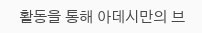활동을 통해 아데시만의 브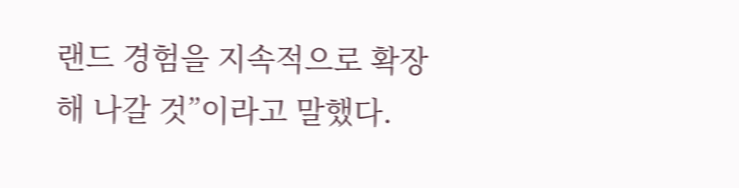랜드 경험을 지속적으로 확장해 나갈 것”이라고 말했다.